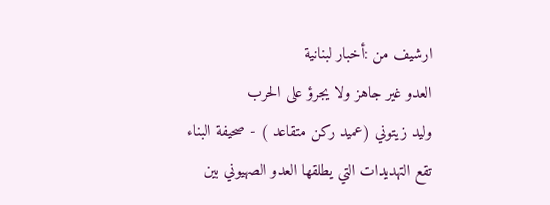ارشيف من :أخبار لبنانية
العدو غير جاهز ولا يجرؤ على الحرب
وليد زيتوني (عميد ركن متقاعد ) - صحيفة البناء
تقع التهديدات التي يطلقها العدو الصهيوني بين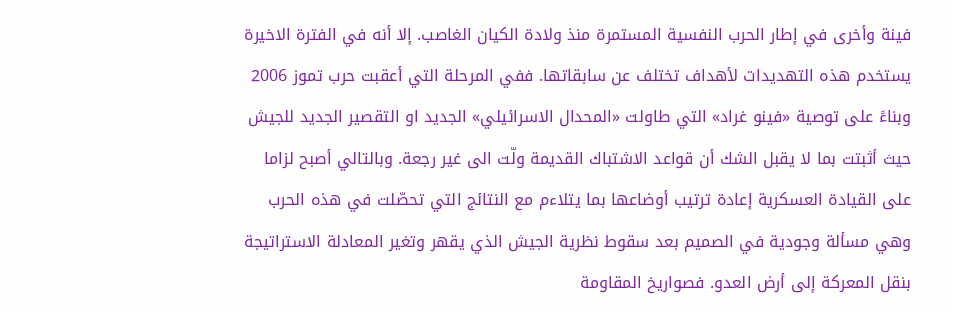فينة وأخرى في إطار الحرب النفسية المستمرة منذ ولادة الكيان الغاصب. إلا أنه في الفترة الاخيرة يستخدم هذه التهديدات لأهداف تختلف عن سابقاتها. ففي المرحلة التي أعقبت حرب تموز 2006 وبناءً على توصية «فينو غراد» التي طاولت «المحدال الاسرائيلي» الجديد او التقصير الجديد للجيش حيث أثبتت بما لا يقبل الشك أن قواعد الاشتباك القديمة ولّت الى غير رجعة. وبالتالي أصبح لزاما على القيادة العسكرية إعادة ترتيب أوضاعها بما يتلاءم مع النتائج التي تحصّلت في هذه الحرب وهي مسألة وجودية في الصميم بعد سقوط نظرية الجيش الذي يقهر وتغير المعادلة الاستراتيجة بنقل المعركة إلى أرض العدو. فصواريخ المقاومة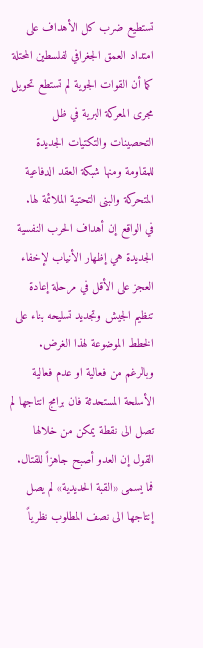تستطيع ضرب كل الأهداف على امتداد العمق الجغرافي لفلسطين المحتلة كما أن القوات الجوية لم تستطع تحويل مجرى المعركة البرية في ظل التحصينات والتكتيات الجديدة للمقاومة ومنها شبكة العقد الدفاعية المتحركة والبنى التحتية الملائمة لها.
في الواقع إن أهداف الحرب النفسية الجديدة هي إظهار الأنياب لإخفاء العجز على الأقل في مرحلة إعادة تنظيم الجيش وتجديد تسليحه بناء على الخطط الموضوعة لهذا الغرض.
وبالرغم من فعالية او عدم فعالية الأسلحة المستحدثة فان برامج انتاجها لم تصل الى نقطة يمكن من خلالها القول إن العدو أصبح جاهزاً للقتال.
فما يسمى «القبة الحديدية» لم يصل إنتاجها الى نصف المطلوب نظرياً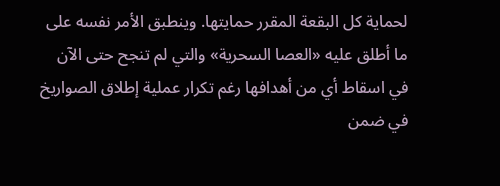لحماية كل البقعة المقرر حمايتها. وينطبق الأمر نفسه على ما أطلق عليه «العصا السحرية» والتي لم تنجح حتى الآن في اسقاط أي من أهدافها رغم تكرار عملية إطلاق الصواريخ في ضمن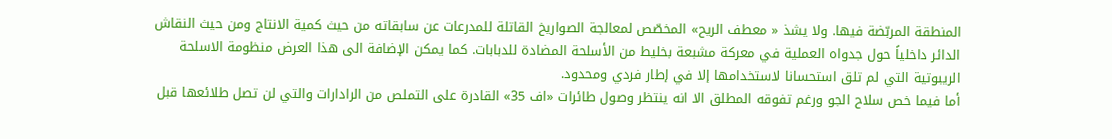المنطقة المربّضة فيها. ولا يشذ « معطف الريح» المخصّص لمعالجة الصواريخ القاتلة للمدرعات عن سابقاته من حيث كمية الانتاج ومن حيث النقاش الدائر داخلياً حول جدواه العملية في معركة مشبعة بخليط من الأسلحة المضادة للدبابات. كما يمكن الإضافة الى هذا العرض منظومة الاسلحة الريبوتية التي لم تلق استحسانا لاستخدامها إلا في إطار فردي ومحدود.
أما فيما خص سلاح الجو ورغم تفوقه المطلق الا انه ينتظر وصول طائرات «اف 35» القادرة على التملص من الرادارات والتي لن تصل طلائعها قبل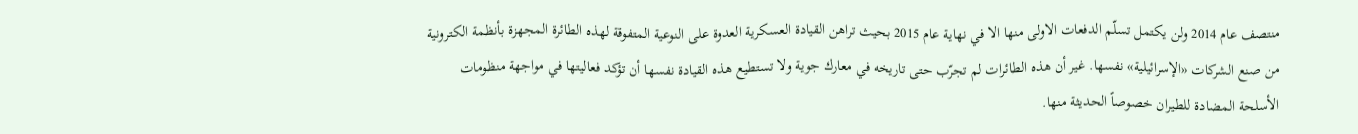منتصف عام 2014 ولن يكتمل تسلّم الدفعات الاولى منها الا في نهاية عام 2015 بحيث تراهن القيادة العسكرية العدوة على النوعية المتفوقة لهذه الطائرة المجهزة بأنظمة الكترونية من صنع الشركات «الإسرائيلية» نفسها. غير أن هذه الطائرات لم تجرّب حتى تاريخه في معارك جوية ولا تستطيع هذه القيادة نفسها أن تؤكد فعاليتها في مواجهة منظومات الأسلحة المضادة للطيران خصوصاً الحديثة منها.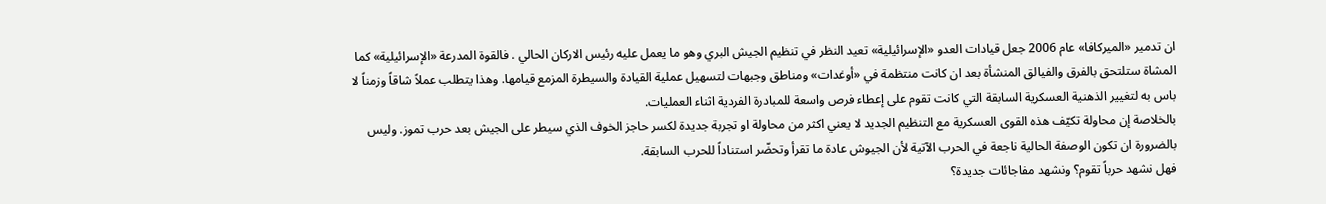ان تدمير «الميركافا» عام 2006 جعل قيادات العدو «الإسرائيلية» تعيد النظر في تنظيم الجيش البري وهو ما يعمل عليه رئيس الاركان الحالي . فالقوة المدرعة «الإسرائيلية» كما المشاة ستلتحق بالفرق والفيالق المنشأة بعد ان كانت منتظمة في «أوغدات» ومناطق وجبهات لتسهيل عملية القيادة والسيطرة المزمع قيامها. وهذا يتطلب عملاً شاقاً وزمناً لا باس به لتغيير الذهنية العسكرية السابقة التي كانت تقوم على إعطاء فرص واسعة للمبادرة الفردية اثناء العمليات.
بالخلاصة إن محاولة تكيّف هذه القوى العسكرية مع التنظيم الجديد لا يعني اكثر من محاولة او تجربة جديدة لكسر حاجز الخوف الذي سيطر على الجيش بعد حرب تموز. وليس بالضرورة ان تكون الوصفة الحالية ناجعة في الحرب الآتية لأن الجيوش عادة ما تقرأ وتحضّر استناداً للحرب السابقة.
فهل نشهد حرباً تقوم؟ ونشهد مفاجائات جديدة؟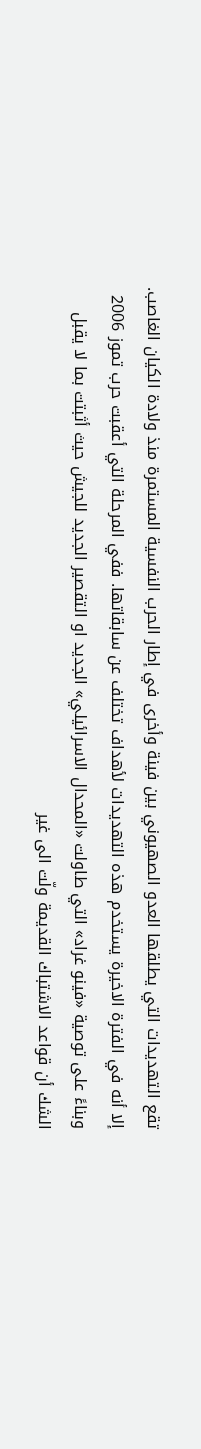تقع التهديدات التي يطلقها العدو الصهيوني بين فينة وأخرى في إطار الحرب النفسية المستمرة منذ ولادة الكيان الغاصب. إلا أنه في الفترة الاخيرة يستخدم هذه التهديدات لأهداف تختلف عن سابقاتها. ففي المرحلة التي أعقبت حرب تموز 2006 وبناءً على توصية «فينو غراد» التي طاولت «المحدال الاسرائيلي» الجديد او التقصير الجديد للجيش حيث أثبتت بما لا يقبل الشك أن قواعد الاشتباك القديمة ولّت الى غير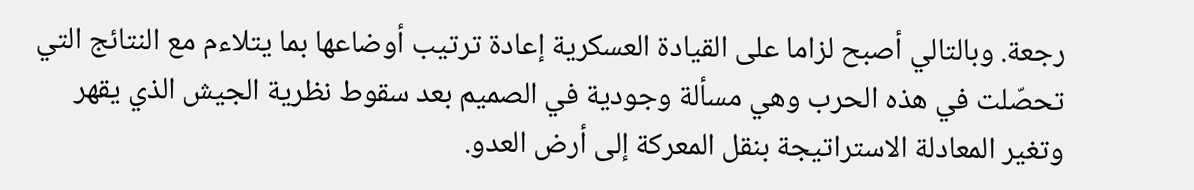رجعة. وبالتالي أصبح لزاما على القيادة العسكرية إعادة ترتيب أوضاعها بما يتلاءم مع النتائج التي تحصّلت في هذه الحرب وهي مسألة وجودية في الصميم بعد سقوط نظرية الجيش الذي يقهر وتغير المعادلة الاستراتيجة بنقل المعركة إلى أرض العدو.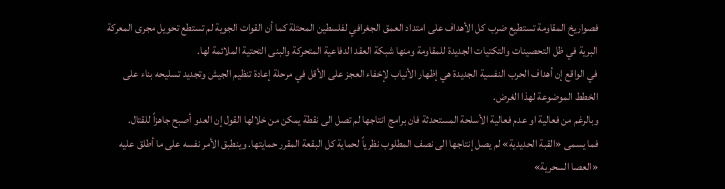فصواريخ المقاومة تستطيع ضرب كل الأهداف على امتداد العمق الجغرافي لفلسطين المحتلة كما أن القوات الجوية لم تستطع تحويل مجرى المعركة البرية في ظل التحصينات والتكتيات الجديدة للمقاومة ومنها شبكة العقد الدفاعية المتحركة والبنى التحتية الملائمة لها.
في الواقع إن أهداف الحرب النفسية الجديدة هي إظهار الأنياب لإخفاء العجز على الأقل في مرحلة إعادة تنظيم الجيش وتجديد تسليحه بناء على الخطط الموضوعة لهذا الغرض.
وبالرغم من فعالية او عدم فعالية الأسلحة المستحدثة فان برامج انتاجها لم تصل الى نقطة يمكن من خلالها القول إن العدو أصبح جاهزاً للقتال.
فما يسمى «القبة الحديدية» لم يصل إنتاجها الى نصف المطلوب نظرياً لحماية كل البقعة المقرر حمايتها. وينطبق الأمر نفسه على ما أطلق عليه «العصا السحرية»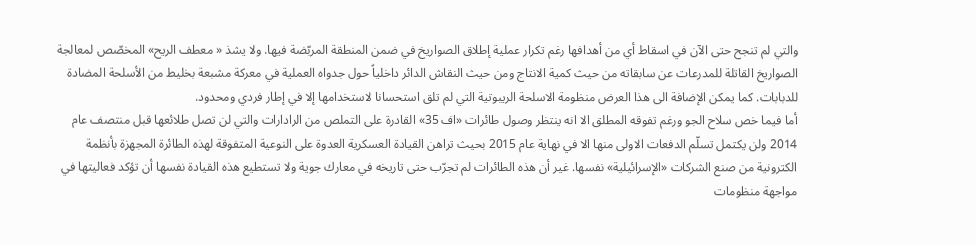والتي لم تنجح حتى الآن في اسقاط أي من أهدافها رغم تكرار عملية إطلاق الصواريخ في ضمن المنطقة المربّضة فيها. ولا يشذ « معطف الريح» المخصّص لمعالجة الصواريخ القاتلة للمدرعات عن سابقاته من حيث كمية الانتاج ومن حيث النقاش الدائر داخلياً حول جدواه العملية في معركة مشبعة بخليط من الأسلحة المضادة للدبابات. كما يمكن الإضافة الى هذا العرض منظومة الاسلحة الريبوتية التي لم تلق استحسانا لاستخدامها إلا في إطار فردي ومحدود.
أما فيما خص سلاح الجو ورغم تفوقه المطلق الا انه ينتظر وصول طائرات «اف 35» القادرة على التملص من الرادارات والتي لن تصل طلائعها قبل منتصف عام 2014 ولن يكتمل تسلّم الدفعات الاولى منها الا في نهاية عام 2015 بحيث تراهن القيادة العسكرية العدوة على النوعية المتفوقة لهذه الطائرة المجهزة بأنظمة الكترونية من صنع الشركات «الإسرائيلية» نفسها. غير أن هذه الطائرات لم تجرّب حتى تاريخه في معارك جوية ولا تستطيع هذه القيادة نفسها أن تؤكد فعاليتها في مواجهة منظومات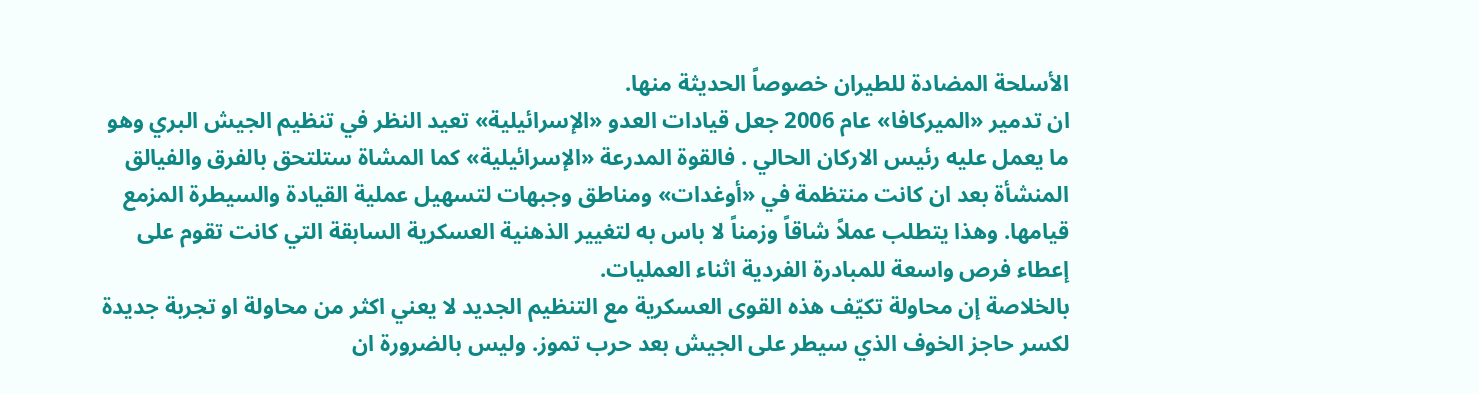الأسلحة المضادة للطيران خصوصاً الحديثة منها.
ان تدمير «الميركافا» عام 2006 جعل قيادات العدو «الإسرائيلية» تعيد النظر في تنظيم الجيش البري وهو ما يعمل عليه رئيس الاركان الحالي . فالقوة المدرعة «الإسرائيلية» كما المشاة ستلتحق بالفرق والفيالق المنشأة بعد ان كانت منتظمة في «أوغدات» ومناطق وجبهات لتسهيل عملية القيادة والسيطرة المزمع قيامها. وهذا يتطلب عملاً شاقاً وزمناً لا باس به لتغيير الذهنية العسكرية السابقة التي كانت تقوم على إعطاء فرص واسعة للمبادرة الفردية اثناء العمليات.
بالخلاصة إن محاولة تكيّف هذه القوى العسكرية مع التنظيم الجديد لا يعني اكثر من محاولة او تجربة جديدة لكسر حاجز الخوف الذي سيطر على الجيش بعد حرب تموز. وليس بالضرورة ان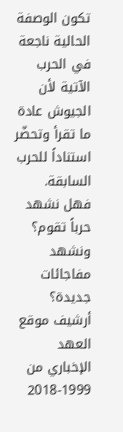تكون الوصفة الحالية ناجعة في الحرب الآتية لأن الجيوش عادة ما تقرأ وتحضّر استناداً للحرب السابقة.
فهل نشهد حرباً تقوم؟ ونشهد مفاجائات جديدة؟
أرشيف موقع العهد الإخباري من 1999-2018